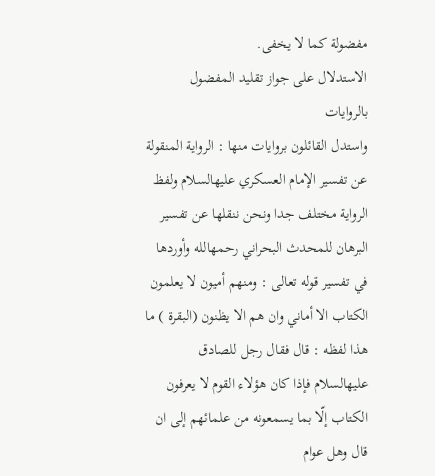مفضولة كما لا يخفى.
الاستدلال على جواز تقليد المفضول بالروايات
واستدل القائلون بروايات منها : الرواية المنقولة عن تفسير الإمام العسكري عليهالسلام ولفظ الرواية مختلف جدا ونحن ننقلها عن تفسير البرهان للمحدث البحراني رحمهالله وأوردها في تفسير قوله تعالى : ومنهم أميون لا يعلمون الكتاب الا أماني وان هم الا يظنون (البقرة ) ما هذا لفظه : قال فقال رجل للصادق عليهالسلام فإذا كان هؤلاء القوم لا يعرفون الكتاب إلّا بما يسمعونه من علمائهم إلى ان قال وهل عوام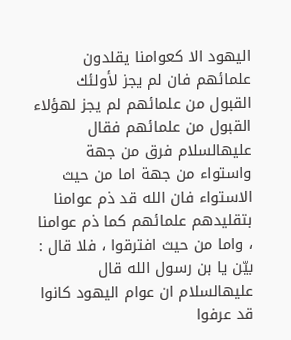اليهود الا كعوامنا يقلدون علمائهم فان لم يجز لأولئك القبول من علمائهم لم يجز لهؤلاء القبول من علمائهم فقال عليهالسلام فرق من جهة واستواء من جهة اما من حيث الاستواء فان الله قد ذم عوامنا بتقليدهم علمائهم كما ذم عوامنا ، واما من حيث افترقوا ، فلا قال : بيّن يا بن رسول الله قال عليهالسلام ان عوام اليهود كانوا قد عرفوا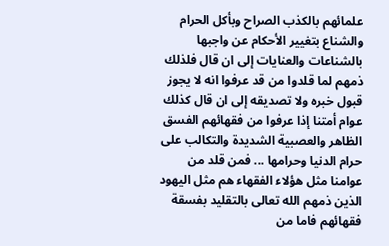علمائهم بالكذب الصراح وبأكل الحرام والشناع بتغيير الأحكام عن واجبها بالشناعات والعنايات إلى ان قال فلذلك ذمهم لما قلدوا من قد عرفوا انه لا يجوز قبول خبره ولا تصديقه إلى ان قال كذلك عوام أمتنا إذا عرفوا من فقهائهم الفسق الظاهر والعصبية الشديدة والتكالب على حرام الدنيا وحرامها ... فمن قلد من عوامنا مثل هؤلاء الفقهاء هم مثل اليهود الذين ذمهم الله تعالى بالتقليد بفسقة فقهائهم فاما من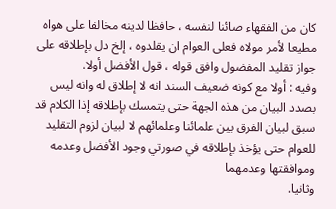كان من الفقهاء صائنا لنفسه ، حافظا لدينه مخالفا على هواه مطيعا لأمر مولاه فعلى العوام ان يقلدوه ، إلخ دل بإطلاقه على جواز تقليد المفضول وافق قوله ، قول الأفضل أولا.
وفيه : أولا مع كونه ضعيف السند انه لا إطلاق له وانه ليس بصدد البيان من هذه الجهة حتى يتمسك بإطلاقه إذا الكلام قد سبق لبيان الفرق بين علمائنا وعلمائهم لا لبيان لزوم التقليد للعوام حتى يؤخذ بإطلاقه في صورتي وجود الأفضل وعدمه وموافقتها وعدمهما
وثانيا.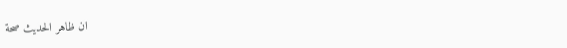ان ظاهر الحديث صحة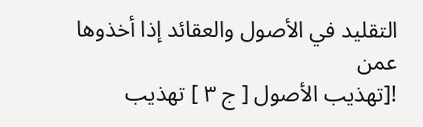التقليد في الأصول والعقائد إذا أخذوها عمن
![تهذيب الأصول [ ج ٣ ] تهذيب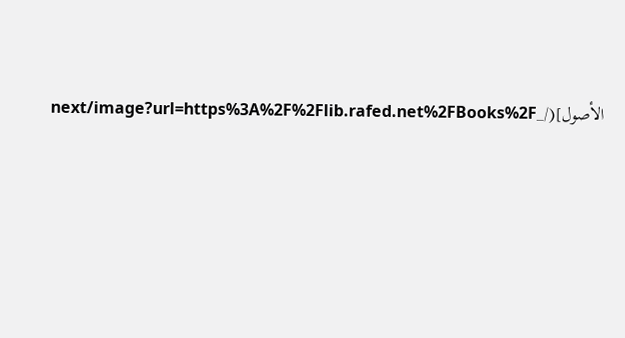الأصول](/_next/image?url=https%3A%2F%2Flib.rafed.net%2FBooks%2F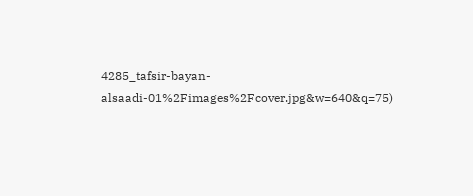4285_tafsir-bayan-alsaadi-01%2Fimages%2Fcover.jpg&w=640&q=75)